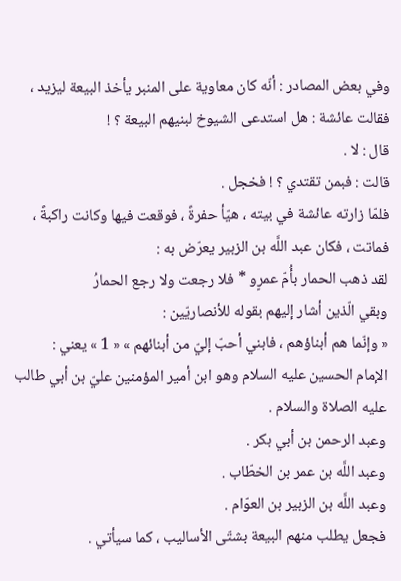وفي بعض المصادر : أنّه كان معاوية على المنبر يأخذ البيعة ليزيد ، فقالت عائشة : هل استدعى الشيوخ لبنيهم البيعة ؟ !
قال : لا .
قالت : فبمن تقتدي ؟ ! فخجل .
فلمّا زارته عائشة في بيته ، هيّأ حفرةً ، فوقعت فيها وكانت راكبةً ، فماتت ، فكان عبد اللَّه بن الزبير يعرّض به :
لقد ذهب الحمار بأُمّ عمرٍو * فلا رجعت ولا رجع الحمارُ
وبقي الّذين أشار إليهم بقوله للأنصاريّين :
« وإنّما هم أبناؤهم ، فابني أحبّ إليّ من أبنائهم » « 1 » يعني :
الإمام الحسين عليه السلام وهو ابن أمير المؤمنين عليّ بن أبي طالب عليه الصلاة والسلام .
وعبد الرحمن بن أبي بكر .
وعبد اللَّه بن عمر بن الخطّاب .
وعبد اللَّه بن الزبير بن العوّام .
فجعل يطلب منهم البيعة بشتّى الأساليب ، كما سيأتي .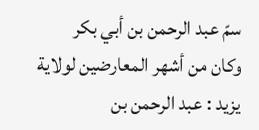سمّ عبد الرحمن بن أبي بكر
وكان من أشهر المعارضين لولاية يزيد : عبد الرحمن بن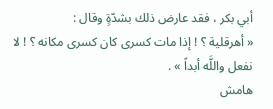أبي بكر ، فقد عارض ذلك بشدّةٍ وقال :
« أهرقلية ؟ ! إذا مات كسرى كان كسرى مكانه ؟ ! لا نفعل واللَّه أبداً » .
هامش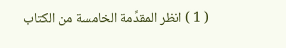( 1 ) انظر المقدِّمة الخامسة من الكتاب